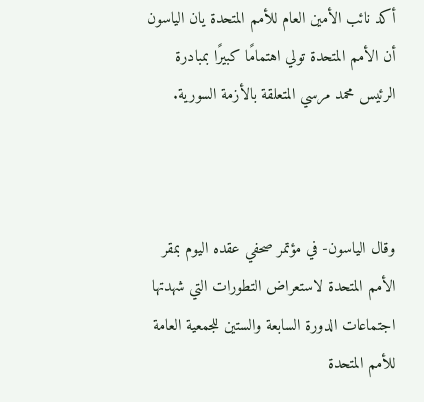أكد نائب الأمين العام للأمم المتحدة يان الياسون أن الأمم المتحدة تولي اهتمامًا كبيرًا بمبادرة الرئيس محمد مرسي المتعلقة بالأزمة السورية.



وقال الياسون- في مؤتمر صحفي عقده اليوم بمقر الأمم المتحدة لاستعراض التطورات التي شهدتها اجتماعات الدورة السابعة والستين للجمعية العامة للأمم المتحدة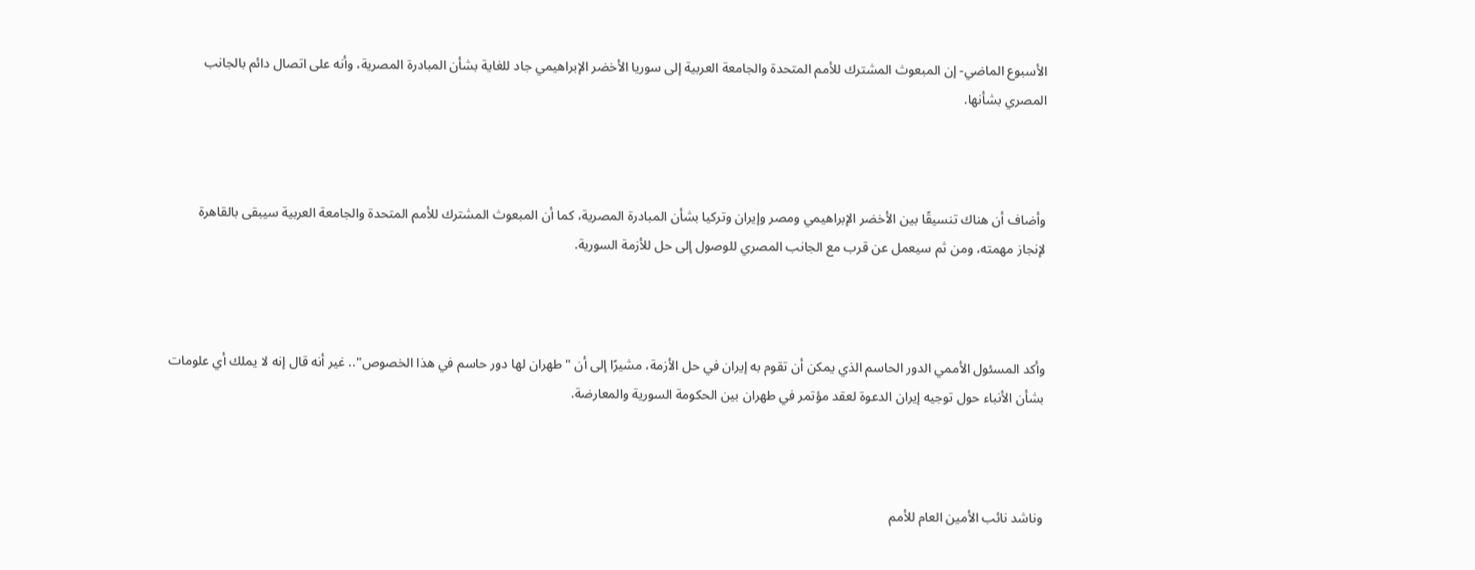الأسبوع الماضي- إن المبعوث المشترك للأمم المتحدة والجامعة العربية إلى سوريا الأخضر الإبراهيمي جاد للغاية بشأن المبادرة المصرية، وأنه على اتصال دائم بالجانب المصري بشأنها.



وأضاف أن هناك تنسيقًا بين الأخضر الإبراهيمي ومصر وإيران وتركيا بشأن المبادرة المصرية، كما أن المبعوث المشترك للأمم المتحدة والجامعة العربية سيبقى بالقاهرة لإنجاز مهمته، ومن ثم سيعمل عن قرب مع الجانب المصري للوصول إلى حل للأزمة السورية.



وأكد المسئول الأممي الدور الحاسم الذي يمكن أن تقوم به إيران في حل الأزمة، مشيرًا إلى أن "طهران لها دور حاسم في هذا الخصوص".. غير أنه قال إنه لا يملك أي علومات بشأن الأنباء حول توجيه إيران الدعوة لعقد مؤتمر في طهران بين الحكومة السورية والمعارضة.



وناشد نائب الأمين العام للأمم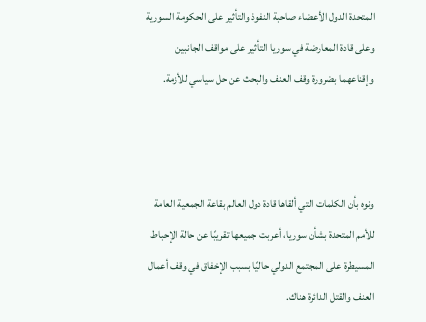المتحدة الدول الأعضاء صاحبة النفوذ والتأثير على الحكومة السورية وعلى قادة المعارضة في سوريا التأثير على مواقف الجانبين وإقناعهما بضرورة وقف العنف والبحث عن حل سياسي للأزمة.



ونوه بأن الكلمات التي ألقاها قادة دول العالم بقاعة الجمعية العامة للأمم المتحدة بشأن سوريا، أعربت جميعها تقريبًا عن حالة الإحباط المسيطرة على المجتمع الدولي حاليًا بسبب الإخفاق في وقف أعمال العنف والقتل الدائرة هناك.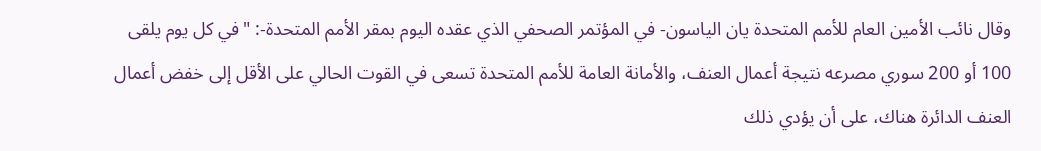وقال نائب الأمين العام للأمم المتحدة يان الياسون- في المؤتمر الصحفي الذي عقده اليوم بمقر الأمم المتحدة-: "في كل يوم يلقى 100 أو 200 سوري مصرعه نتيجة أعمال العنف، والأمانة العامة للأمم المتحدة تسعى في القوت الحالي على الأقل إلى خفض أعمال العنف الدائرة هناك، على أن يؤدي ذلك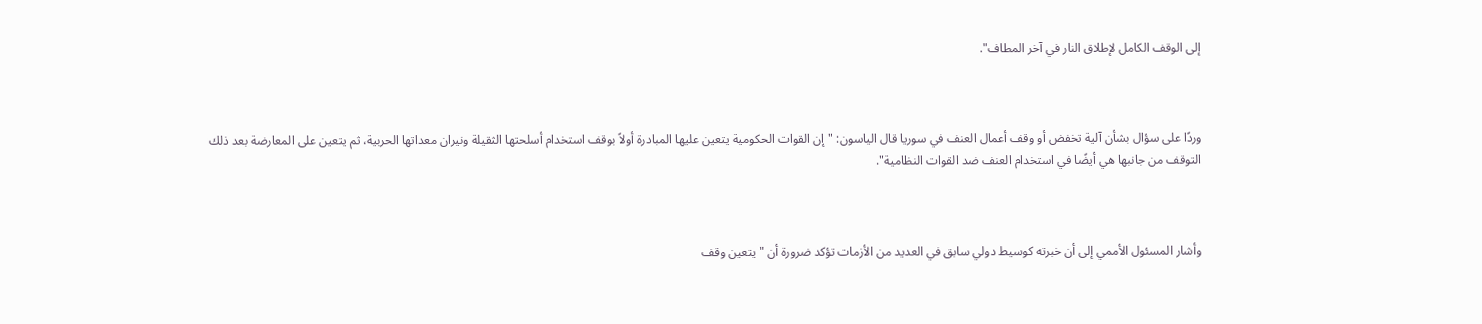إلى الوقف الكامل لإطلاق النار في آخر المطاف".



وردًا على سؤال بشأن آلية تخفض أو وقف أعمال العنف في سوريا قال الياسون: "إن القوات الحكومية يتعين عليها المبادرة أولاً بوقف استخدام أسلحتها الثقيلة ونيران معداتها الحربية، ثم يتعين على المعارضة بعد ذلك التوقف من جانبها هي أيضًا في استخدام العنف ضد القوات النظامية".



وأشار المسئول الأممي إلى أن خبرته كوسيط دولي سابق في العديد من الأزمات تؤكد ضرورة أن "يتعين وقف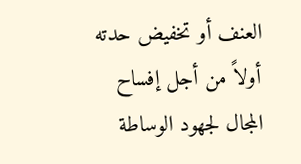العنف أو تخفيض حدته أولاً من أجل إفساح المجال لجهود الوساطة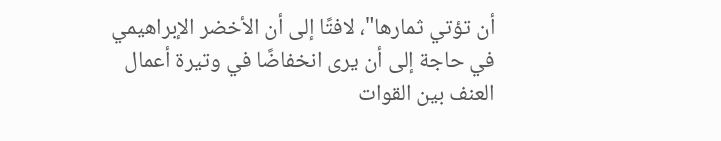أن تؤتي ثمارها"، لافتًا إلى أن الأخضر الإبراهيمي في حاجة إلى أن يرى انخفاضًا في وتيرة أعمال العنف بين القوات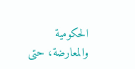الحكومية والمعارضة، حتى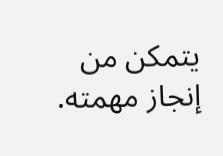يتمكن من إنجاز مهمته.